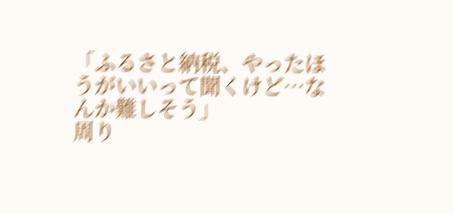「ふるさと納税、やったほうがいいって聞くけど…なんか難しそう」
周り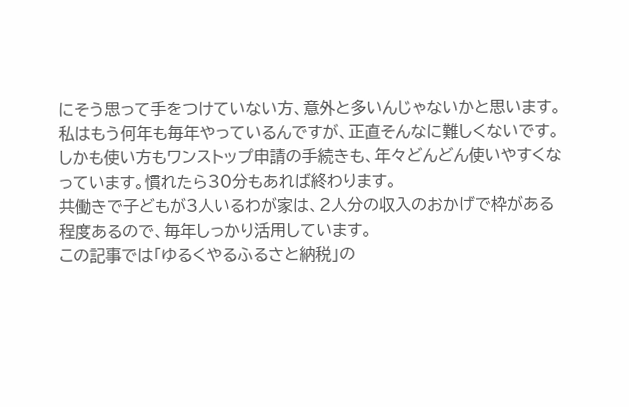にそう思って手をつけていない方、意外と多いんじゃないかと思います。
私はもう何年も毎年やっているんですが、正直そんなに難しくないです。しかも使い方もワンストップ申請の手続きも、年々どんどん使いやすくなっています。慣れたら30分もあれば終わります。
共働きで子どもが3人いるわが家は、2人分の収入のおかげで枠がある程度あるので、毎年しっかり活用しています。
この記事では「ゆるくやるふるさと納税」の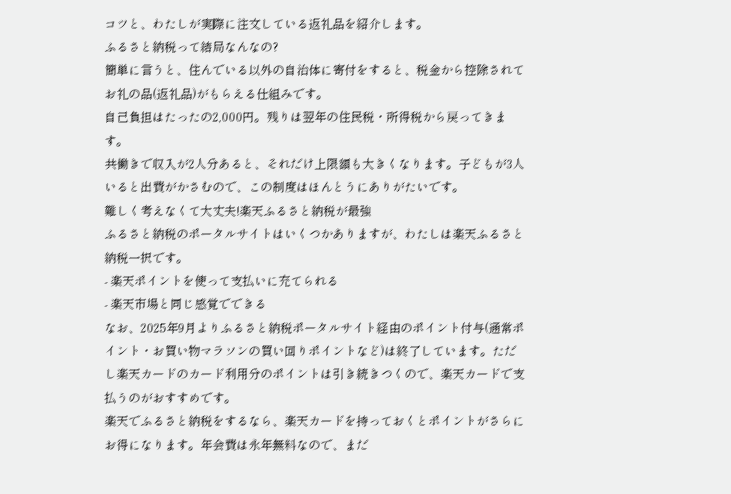コツと、わたしが実際に注文している返礼品を紹介します。
ふるさと納税って結局なんなの?
簡単に言うと、住んでいる以外の自治体に寄付をすると、税金から控除されてお礼の品(返礼品)がもらえる仕組みです。
自己負担はたったの2,000円。残りは翌年の住民税・所得税から戻ってきます。
共働きで収入が2人分あると、それだけ上限額も大きくなります。子どもが3人いると出費がかさむので、この制度はほんとうにありがたいです。
難しく考えなくて大丈夫!楽天ふるさと納税が最強
ふるさと納税のポータルサイトはいくつかありますが、わたしは楽天ふるさと納税一択です。
- 楽天ポイントを使って支払いに充てられる
- 楽天市場と同じ感覚でできる
なお、2025年9月よりふるさと納税ポータルサイト経由のポイント付与(通常ポイント・お買い物マラソンの買い回りポイントなど)は終了しています。ただし楽天カードのカード利用分のポイントは引き続きつくので、楽天カードで支払うのがおすすめです。
楽天でふるさと納税をするなら、楽天カードを持っておくとポイントがさらにお得になります。年会費は永年無料なので、まだ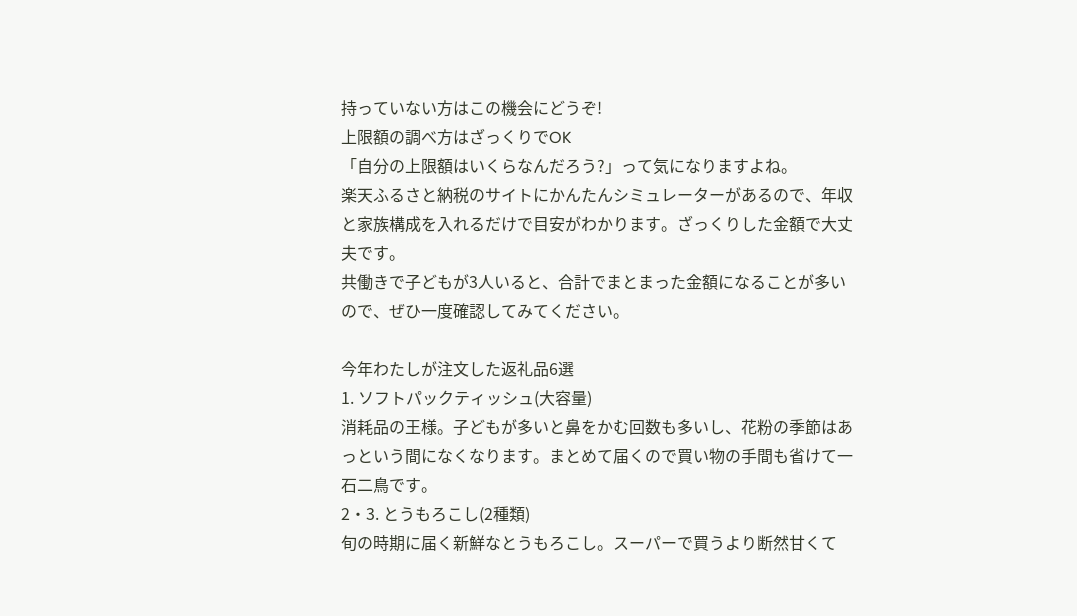持っていない方はこの機会にどうぞ!
上限額の調べ方はざっくりでOK
「自分の上限額はいくらなんだろう?」って気になりますよね。
楽天ふるさと納税のサイトにかんたんシミュレーターがあるので、年収と家族構成を入れるだけで目安がわかります。ざっくりした金額で大丈夫です。
共働きで子どもが3人いると、合計でまとまった金額になることが多いので、ぜひ一度確認してみてください。

今年わたしが注文した返礼品6選
1. ソフトパックティッシュ(大容量)
消耗品の王様。子どもが多いと鼻をかむ回数も多いし、花粉の季節はあっという間になくなります。まとめて届くので買い物の手間も省けて一石二鳥です。
2・3. とうもろこし(2種類)
旬の時期に届く新鮮なとうもろこし。スーパーで買うより断然甘くて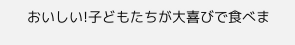おいしい!子どもたちが大喜びで食べま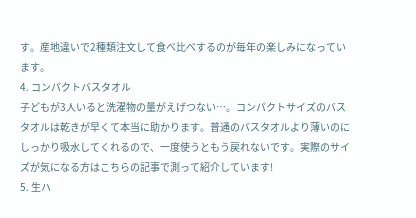す。産地違いで2種類注文して食べ比べするのが毎年の楽しみになっています。
4. コンパクトバスタオル
子どもが3人いると洗濯物の量がえげつない…。コンパクトサイズのバスタオルは乾きが早くて本当に助かります。普通のバスタオルより薄いのにしっかり吸水してくれるので、一度使うともう戻れないです。実際のサイズが気になる方はこちらの記事で測って紹介しています!
5. 生ハ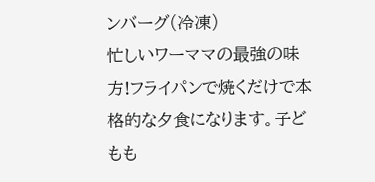ンバーグ(冷凍)
忙しいワーママの最強の味方!フライパンで焼くだけで本格的な夕食になります。子どもも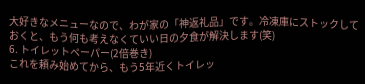大好きなメニューなので、わが家の「神返礼品」です。冷凍庫にストックしておくと、もう何も考えなくていい日の夕食が解決します(笑)
6. トイレットペーパー(2倍巻き)
これを頼み始めてから、もう5年近くトイレッ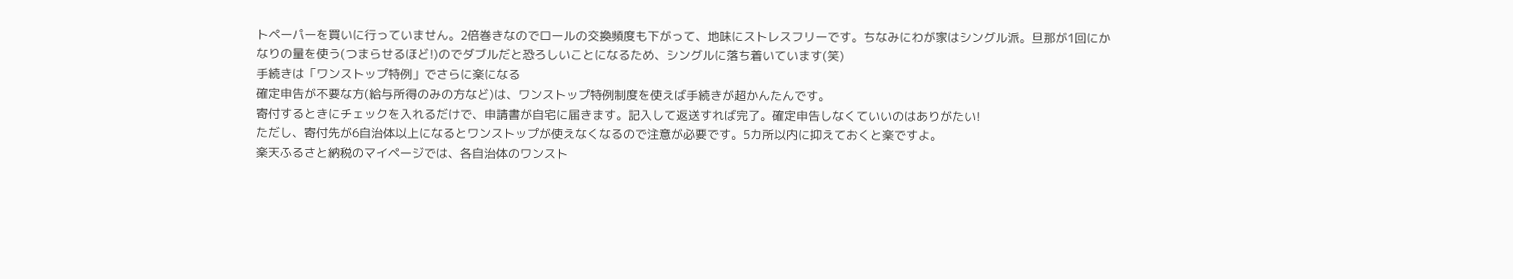トペーパーを買いに行っていません。2倍巻きなのでロールの交換頻度も下がって、地味にストレスフリーです。ちなみにわが家はシングル派。旦那が1回にかなりの量を使う(つまらせるほど!)のでダブルだと恐ろしいことになるため、シングルに落ち着いています(笑)
手続きは「ワンストップ特例」でさらに楽になる
確定申告が不要な方(給与所得のみの方など)は、ワンストップ特例制度を使えば手続きが超かんたんです。
寄付するときにチェックを入れるだけで、申請書が自宅に届きます。記入して返送すれば完了。確定申告しなくていいのはありがたい!
ただし、寄付先が6自治体以上になるとワンストップが使えなくなるので注意が必要です。5カ所以内に抑えておくと楽ですよ。
楽天ふるさと納税のマイページでは、各自治体のワンスト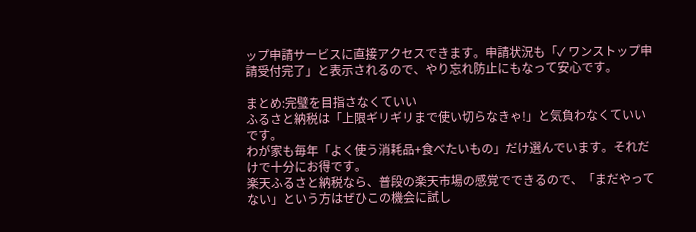ップ申請サービスに直接アクセスできます。申請状況も「✓ ワンストップ申請受付完了」と表示されるので、やり忘れ防止にもなって安心です。

まとめ:完璧を目指さなくていい
ふるさと納税は「上限ギリギリまで使い切らなきゃ!」と気負わなくていいです。
わが家も毎年「よく使う消耗品+食べたいもの」だけ選んでいます。それだけで十分にお得です。
楽天ふるさと納税なら、普段の楽天市場の感覚でできるので、「まだやってない」という方はぜひこの機会に試し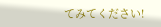てみてください!